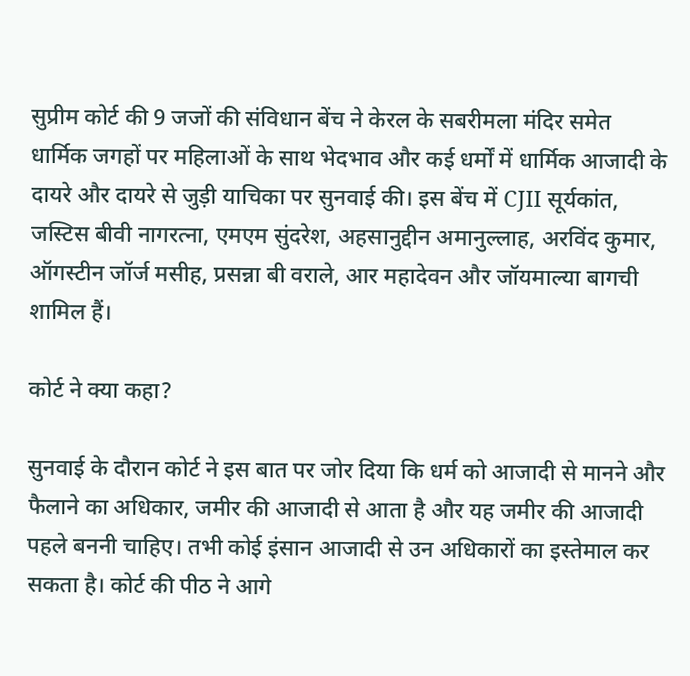सुप्रीम कोर्ट की 9 जजों की संविधान बेंच ने केरल के सबरीमला मंदिर समेत धार्मिक जगहों पर महिलाओं के साथ भेदभाव और कई धर्मों में धार्मिक आजादी के दायरे और दायरे से जुड़ी याचिका पर सुनवाई की। इस बेंच में CJII सूर्यकांत, जस्टिस बीवी नागरत्ना, एमएम सुंदरेश, अहसानुद्दीन अमानुल्लाह, अरविंद कुमार, ऑगस्टीन जॉर्ज मसीह, प्रसन्ना बी वराले, आर महादेवन और जॉयमाल्या बागची शामिल हैं।

कोर्ट ने क्या कहा?

सुनवाई के दौरान कोर्ट ने इस बात पर जोर दिया कि धर्म को आजादी से मानने और फैलाने का अधिकार, जमीर की आजादी से आता है और यह जमीर की आजादी पहले बननी चाहिए। तभी कोई इंसान आजादी से उन अधिकारों का इस्तेमाल कर सकता है। कोर्ट की पीठ ने आगे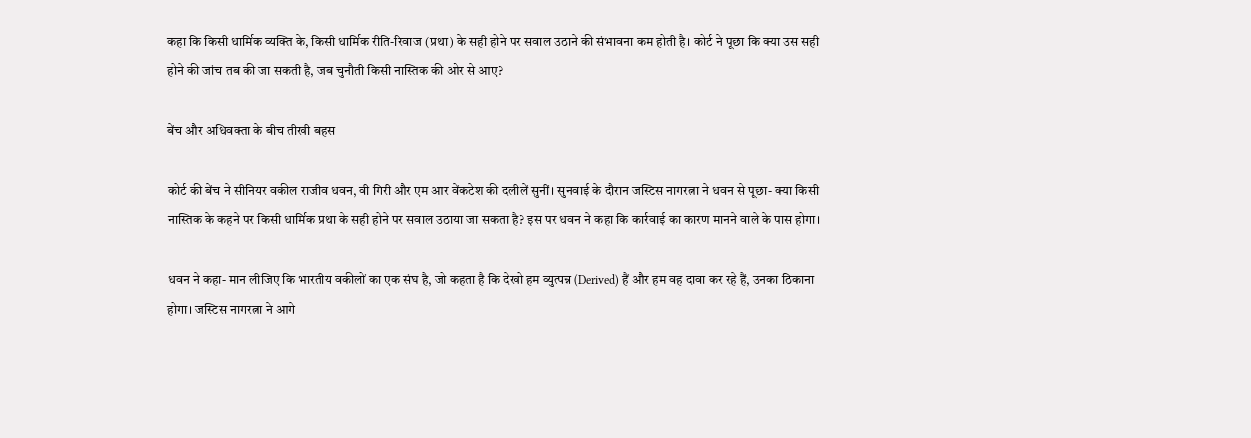कहा कि किसी धार्मिक व्यक्ति के, किसी धार्मिक रीति-रिवाज (प्रथा) के सही होने पर सवाल उठाने की संभावना कम होती है। कोर्ट ने पूछा कि क्या उस सही होने की जांच तब की जा सकती है, जब चुनौती किसी नास्तिक की ओर से आए?

बेंच और अधिवक्ता के बीच तीखी बहस

कोर्ट की बेंच ने सीनियर वकील राजीव धवन, वी गिरी और एम आर वेंकटेश की दलीलें सुनीं। सुनवाई के दौरान जस्टिस नागरत्ना ने धवन से पूछा- क्या किसी नास्तिक के कहने पर किसी धार्मिक प्रथा के सही होने पर सवाल उठाया जा सकता है? इस पर धवन ने कहा कि कार्रवाई का कारण मानने वाले के पास होगा।

धवन ने कहा- मान लीजिए कि भारतीय वकीलों का एक संघ है, जो कहता है कि देखो हम व्युत्पन्न (Derived) हैं और हम वह दावा कर रहे हैं, उनका ठिकाना होगा। जस्टिस नागरत्ना ने आगे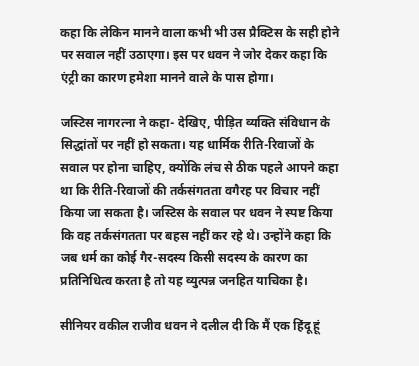कहा कि लेकिन मानने वाला कभी भी उस प्रैक्टिस के सही होने पर सवाल नहीं उठाएगा। इस पर धवन ने जोर देकर कहा कि एंट्री का कारण हमेशा मानने वाले के पास होगा।

जस्टिस नागरत्ना ने कहा- देखिए, पीड़ित व्यक्ति संविधान के सिद्धांतों पर नहीं हो सकता। यह धार्मिक रीति-रिवाजों के सवाल पर होना चाहिए, क्योंकि लंच से ठीक पहले आपने कहा था कि रीति-रिवाजों की तर्कसंगतता वगैरह पर विचार नहीं किया जा सकता है। जस्टिस के सवाल पर धवन ने स्पष्ट किया कि वह तर्कसंगतता पर बहस नहीं कर रहे थे। उन्होंने कहा कि जब धर्म का कोई गैर-सदस्य किसी सदस्य के कारण का प्रतिनिधित्व करता है तो यह व्युत्पन्न जनहित याचिका है।

सीनियर वकील राजीव धवन ने दलील दी कि मैं एक हिंदू हूं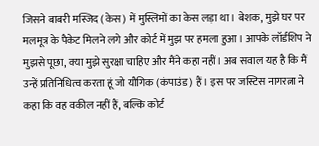जिसने बाबरी मस्जिद (केस) में मुस्लिमों का केस लड़ा था। बेशक, मुझे घर पर मलमूत्र के पैकेट मिलने लगे और कोर्ट में मुझ पर हमला हुआ। आपके लॉर्डशिप ने मुझसे पूछा, क्या मुझे सुरक्षा चाहिए और मैंने कहा नहीं। अब सवाल यह है कि मैं उन्हें प्रतिनिधित्व करता हूं जो यौगिक (कंपाउंड) हैं। इस पर जस्टिस नागरत्ना ने कहा कि वह वकील नहीं हैं, बल्कि कोर्ट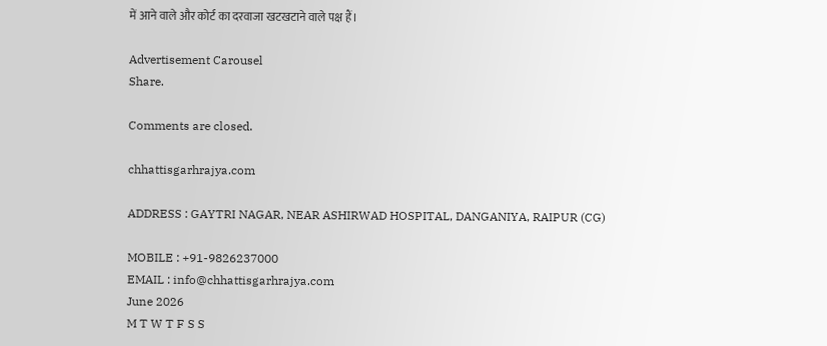में आने वाले और कोर्ट का दरवाजा खटखटाने वाले पक्ष हैं।

Advertisement Carousel
Share.

Comments are closed.

chhattisgarhrajya.com

ADDRESS : GAYTRI NAGAR, NEAR ASHIRWAD HOSPITAL, DANGANIYA, RAIPUR (CG)

MOBILE : +91-9826237000
EMAIL : info@chhattisgarhrajya.com
June 2026
M T W T F S S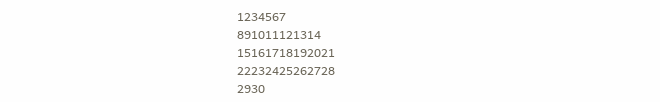1234567
891011121314
15161718192021
22232425262728
2930